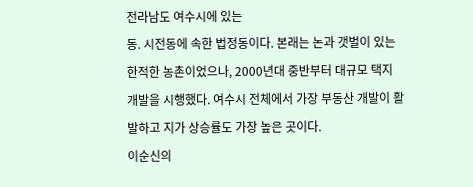전라남도 여수시에 있는
동. 시전동에 속한 법정동이다. 본래는 논과 갯벌이 있는 한적한 농촌이었으나, 2000년대 중반부터 대규모 택지 개발을 시행했다. 여수시 전체에서 가장 부동산 개발이 활발하고 지가 상승률도 가장 높은 곳이다.
이순신의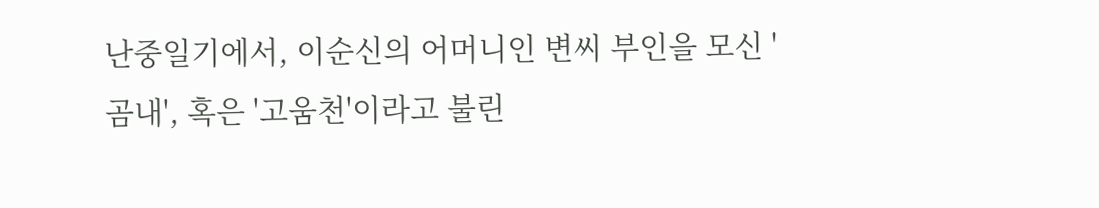난중일기에서, 이순신의 어머니인 변씨 부인을 모신 '곰내', 혹은 '고움천'이라고 불린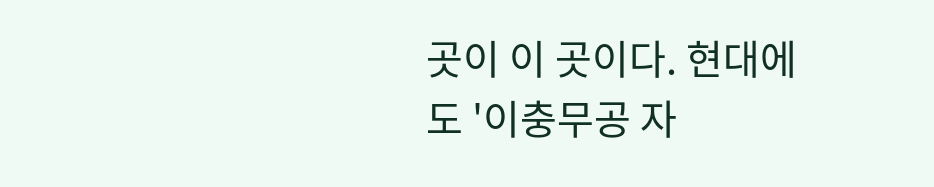곳이 이 곳이다. 현대에도 '이충무공 자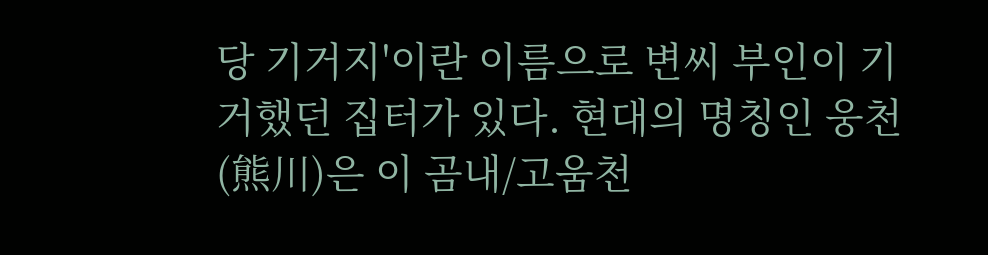당 기거지'이란 이름으로 변씨 부인이 기거했던 집터가 있다. 현대의 명칭인 웅천(熊川)은 이 곰내/고움천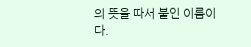의 뜻을 따서 붙인 이름이다.